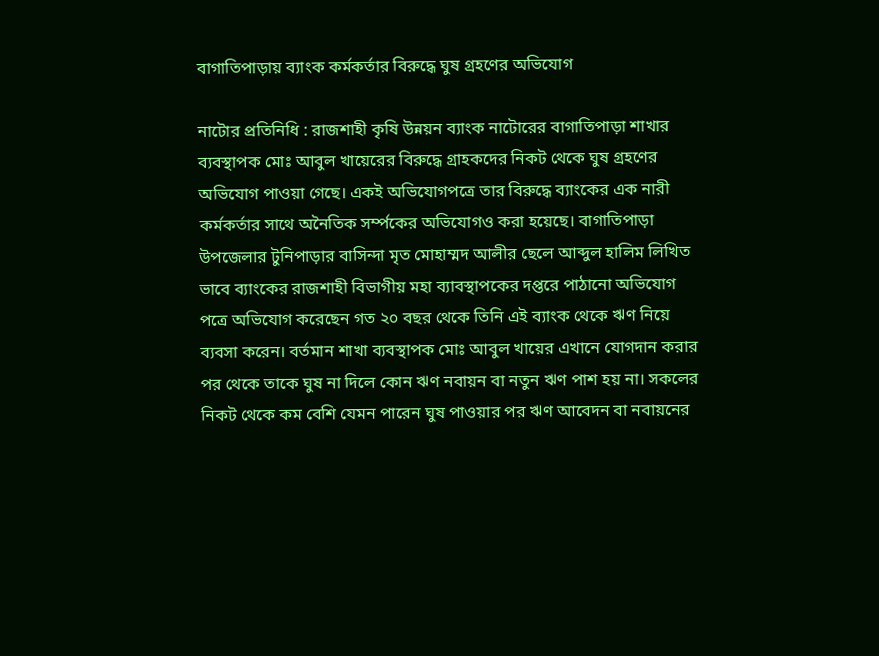বাগাতিপাড়ায় ব্যাংক কর্মকর্তার বিরুদ্ধে ঘুষ গ্রহণের অভিযোগ

নাটোর প্রতিনিধি : রাজশাহী কৃষি উন্নয়ন ব্যাংক নাটোরের বাগাতিপাড়া শাখার ব্যবস্থাপক মোঃ আবুল খায়েরের বিরুদ্ধে গ্রাহকদের নিকট থেকে ঘুষ গ্রহণের অভিযোগ পাওয়া গেছে। একই অভিযোগপত্রে তার বিরুদ্ধে ব্যাংকের এক নারী কর্মকর্তার সাথে অনৈতিক সর্ম্পকের অভিযোগও করা হয়েছে। বাগাতিপাড়া উপজেলার টুনিপাড়ার বাসিন্দা মৃত মোহাম্মদ আলীর ছেলে আব্দুল হালিম লিখিত ভাবে ব্যাংকের রাজশাহী বিভাগীয় মহা ব্যাবস্থাপকের দপ্তরে পাঠানো অভিযোগ পত্রে অভিযোগ করেছেন গত ২০ বছর থেকে তিনি এই ব্যাংক থেকে ঋণ নিয়ে ব্যবসা করেন। বর্তমান শাখা ব্যবস্থাপক মোঃ আবুল খায়ের এখানে যোগদান করার পর থেকে তাকে ঘুষ না দিলে কোন ঋণ নবায়ন বা নতুন ঋণ পাশ হয় না। সকলের নিকট থেকে কম বেশি যেমন পারেন ঘুষ পাওয়ার পর ঋণ আবেদন বা নবায়নের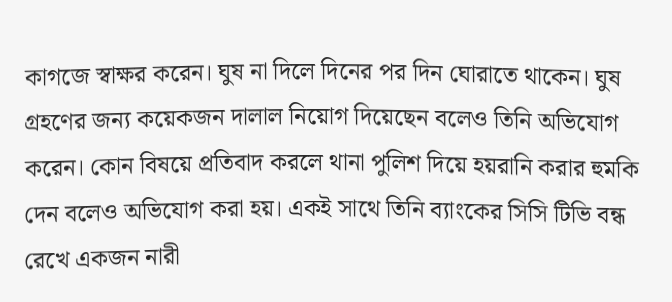কাগজে স্বাক্ষর করেন। ঘুষ না দিলে দিনের পর দিন ঘোরাতে থাকেন। ঘুষ গ্রহণের জন্য কয়েকজন দালাল নিয়োগ দিয়েছেন বলেও তিনি অভিযোগ করেন। কোন বিষয়ে প্রতিবাদ করলে থানা পুলিশ দিয়ে হয়রানি করার হুমকি দেন বলেও অভিযোগ করা হয়। একই সাথে তিনি ব্যাংকের সিসি টিভি বন্ধ রেখে একজন নারী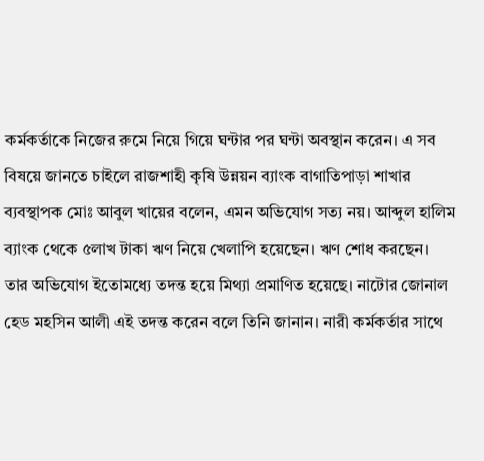কর্মকর্তাকে নিজের রুমে নিয়ে গিয়ে ঘন্টার পর ঘন্টা অবস্থান করেন। এ সব বিষয়ে জানতে চাইলে রাজশাহী কৃষি উন্নয়ন ব্যাংক বাগাতিপাড়া শাখার ব্যবস্থাপক মোঃ আবুল খায়ের বলেন, এমন অভিযোগ সত্য নয়। আব্দুল হালিম ব্যাংক থেকে ৫লাখ টাকা ঋণ নিয়ে খেলাপি হয়েছেন। ঋণ শোধ করছেন। তার অভিযোগ ইতোমধ্যে তদন্ত হয়ে মিথ্যা প্রমাণিত হয়েছে। নাটোর জোনাল হেড মহসিন আলী এই তদন্ত করেন বলে তিনি জানান। নারী কর্মকর্তার সাথে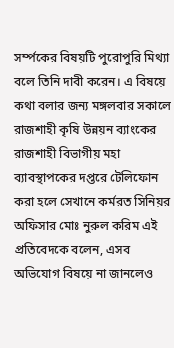সর্ম্পকের বিষয়টি পুরোপুরি মিথ্যা বলে তিনি দাবী করেন। এ বিষয়ে কথা বলার জন্য মঙ্গলবার সকালে রাজশাহী কৃষি উন্নয়ন ব্যাংকের রাজশাহী বিভাগীয় মহা ব্যাবস্থাপকের দপ্তরে টেলিফোন করা হলে সেখানে কর্মরত সিনিয়র অফিসার মোঃ নুরুল করিম এই প্রতিবেদকে বলেন, এসব অভিযোগ বিষয়ে না জানলেও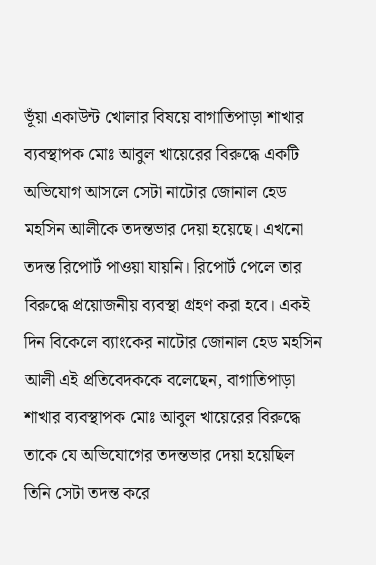ভূঁয়া একাউন্ট খোলার বিষয়ে বাগাতিপাড়া শাখার ব্যবস্থাপক মোঃ আবুল খায়েরের বিরুদ্ধে একটি অভিযোগ আসলে সেটা নাটোর জোনাল হেড মহসিন আলীকে তদন্তভার দেয়া হয়েছে। এখনো তদন্ত রিপোর্ট পাওয়া যায়নি। রিপোর্ট পেলে তার বিরুদ্ধে প্রয়োজনীয় ব্যবস্থা গ্রহণ করা হবে। একই দিন বিকেলে ব্যাংকের নাটোর জোনাল হেড মহসিন আলী এই প্রতিবেদককে বলেছেন, বাগাতিপাড়া শাখার ব্যবস্থাপক মোঃ আবুল খায়েরের বিরুদ্ধে তাকে যে অভিযোগের তদন্তভার দেয়া হয়েছিল তিনি সেটা তদন্ত করে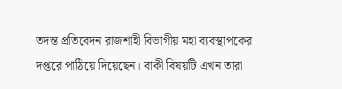তদন্ত প্রতিবেদন রাজশাহী বিভাগীয় মহা ব্যবস্থাপকের দপ্তরে পাঠিয়ে দিয়েছেন। বাকী বিষয়টি এখন তারা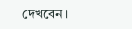দেখবেন।